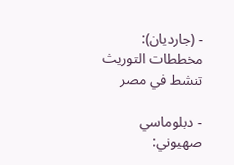- (جارديان): مخططات التوريث تنشط في مصر

- دبلوماسي صهيوني: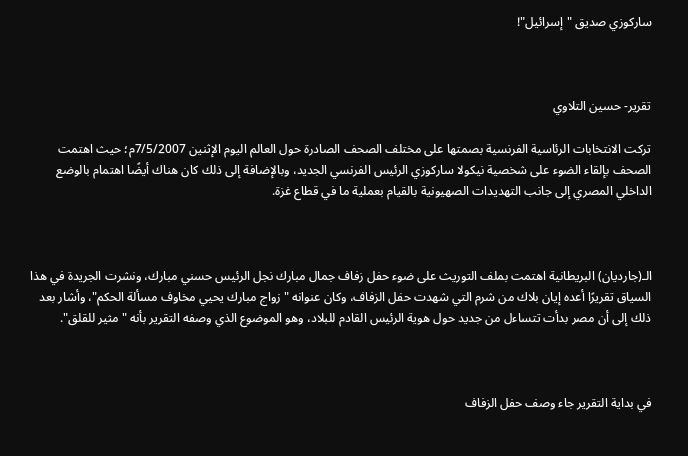ساركوزي صديق "إسرائيل"!



تقرير- حسين التلاوي

تركت الانتخابات الرئاسية الفرنسية بصمتها على مختلف الصحف الصادرة حول العالم اليوم الإثنين 7/5/2007م؛ حيث اهتمت الصحف بإلقاء الضوء على شخصية نيكولا ساركوزي الرئيس الفرنسي الجديد، وبالإضافة إلى ذلك كان هناك أيضًا اهتمام بالوضع الداخلي المصري إلى جانب التهديدات الصهيونية بالقيام بعملية ما في قطاع غزة.



الـ(جارديان) البريطانية اهتمت بملف التوريث على ضوء حفل زفاف جمال مبارك نجل الرئيس حسني مبارك، ونشرت الجريدة في هذا السياق تقريرًا أعده إيان بلاك من شرم التي شهدت حفل الزفاف، وكان عنوانه "زواج مبارك يحيي مخاوف مسألة الحكم"، وأشار بعد ذلك إلى أن مصر بدأت تتساءل من جديد حول هوية الرئيس القادم للبلاد، وهو الموضوع الذي وصفه التقرير بأنه "مثير للقلق".



في بداية التقرير جاء وصف حفل الزفاف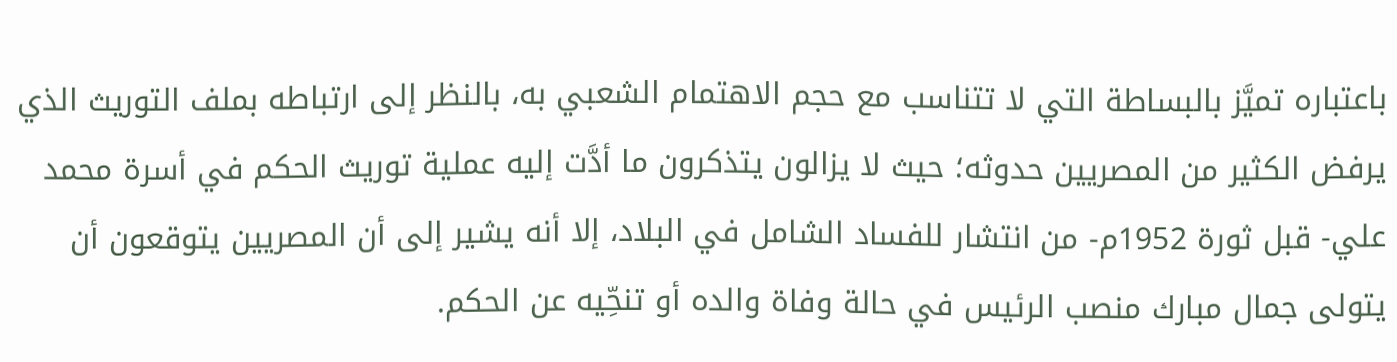باعتباره تميَّز بالبساطة التي لا تتناسب مع حجم الاهتمام الشعبي به، بالنظر إلى ارتباطه بملف التوريث الذي يرفض الكثير من المصريين حدوثه؛ حيث لا يزالون يتذكرون ما أدَّت إليه عملية توريث الحكم في أسرة محمد علي- قبل ثورة 1952م- من انتشار للفساد الشامل في البلاد، إلا أنه يشير إلى أن المصريين يتوقعون أن يتولى جمال مبارك منصب الرئيس في حالة وفاة والده أو تنحِّيه عن الحكم.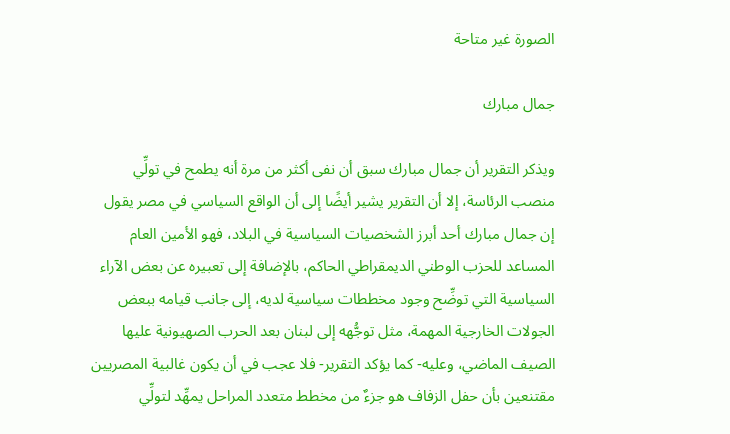الصورة غير متاحة

جمال مبارك

ويذكر التقرير أن جمال مبارك سبق أن نفى أكثر من مرة أنه يطمح في تولِّي منصب الرئاسة، إلا أن التقرير يشير أيضًا إلى أن الواقع السياسي في مصر يقول إن جمال مبارك أحد أبرز الشخصيات السياسية في البلاد، فهو الأمين العام المساعد للحزب الوطني الديمقراطي الحاكم، بالإضافة إلى تعبيره عن بعض الآراء السياسية التي توضِّح وجود مخططات سياسية لديه، إلى جانب قيامه ببعض الجولات الخارجية المهمة، مثل توجُّهه إلى لبنان بعد الحرب الصهيونية عليها الصيف الماضي، وعليه- كما يؤكد التقرير- فلا عجب في أن يكون غالبية المصريين مقتنعين بأن حفل الزفاف هو جزءٌ من مخطط متعدد المراحل يمهِّد لتولِّي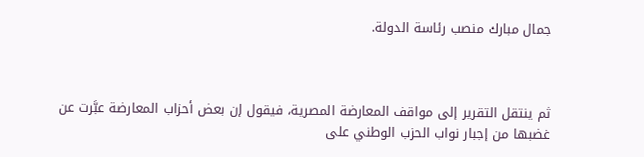جمال مبارك منصب رئاسة الدولة.



ثم ينتقل التقرير إلى مواقف المعارضة المصرية، فيقول إن بعض أحزاب المعارضة عبَّرت عن غضبها من إجبار نواب الحزب الوطني على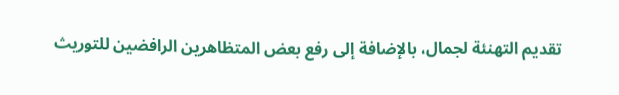تقديم التهنئة لجمال، بالإضافة إلى رفع بعض المتظاهرين الرافضين للتوريث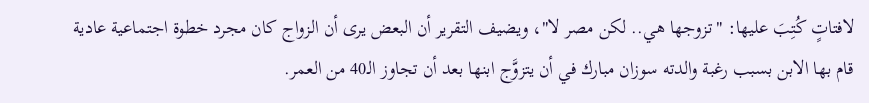لافتاتٍ كُتِبَ عليها: "تزوجها هي.. لكن مصر لا"، ويضيف التقرير أن البعض يرى أن الزواج كان مجرد خطوة اجتماعية عادية قام بها الابن بسبب رغبة والدته سوزان مبارك في أن يتزوَّج ابنها بعد أن تجاوز الـ40 من العمر.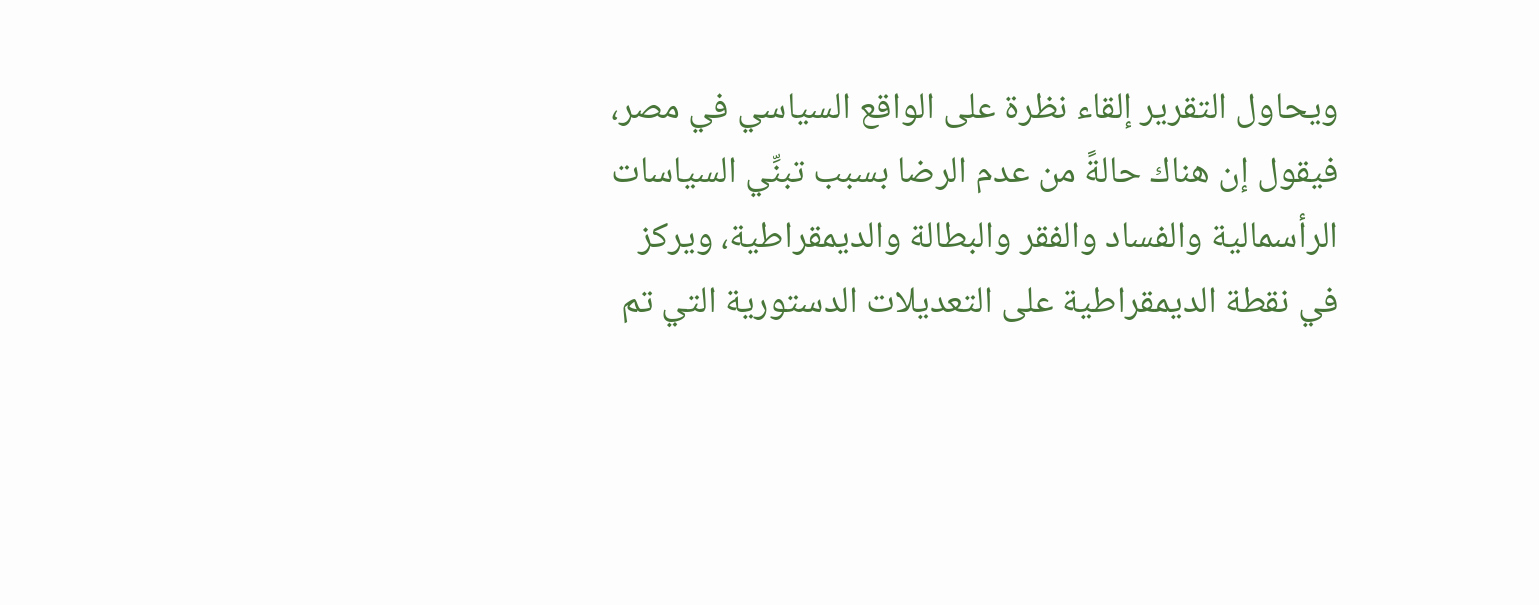ويحاول التقرير إلقاء نظرة على الواقع السياسي في مصر، فيقول إن هناك حالةً من عدم الرضا بسبب تبنِّي السياسات الرأسمالية والفساد والفقر والبطالة والديمقراطية، ويركز في نقطة الديمقراطية على التعديلات الدستورية التي تم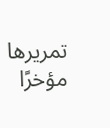تمريرها مؤخرًا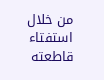من خلال استفتاء قاطعته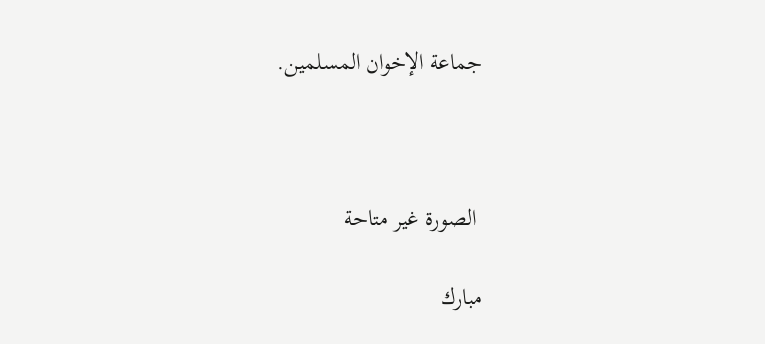جماعة الإخوان المسلمين.



 الصورة غير متاحة

مبارك